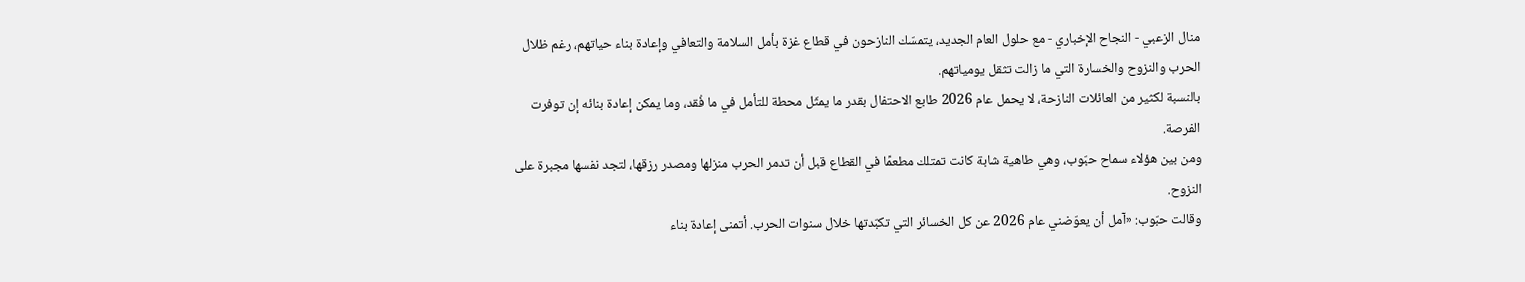منال الزعبي - النجاح الإخباري - مع حلول العام الجديد، يتمسّك النازحون في قطاع غزة بأمل السلامة والتعافي وإعادة بناء حياتهم، رغم ظلال الحرب والنزوح والخسارة التي ما زالت تثقل يومياتهم.
بالنسبة لكثير من العائلات النازحة، لا يحمل عام 2026 طابع الاحتفال بقدر ما يمثّل محطة للتأمل في ما فُقد، وما يمكن إعادة بنائه إن توفرت الفرصة.
ومن بين هؤلاء سماح حبّوب، وهي طاهية شابة كانت تمتلك مطعمًا في القطاع قبل أن تدمر الحرب منزلها ومصدر رزقها، لتجد نفسها مجبرة على النزوح.
وقالت حبّوب: «آمل أن يعوّضني عام 2026 عن كل الخسائر التي تكبّدتها خلال سنوات الحرب. أتمنى إعادة بناء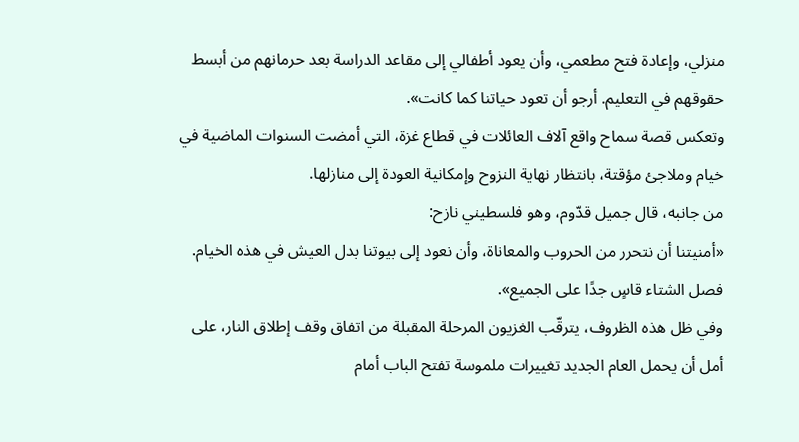منزلي، وإعادة فتح مطعمي، وأن يعود أطفالي إلى مقاعد الدراسة بعد حرمانهم من أبسط حقوقهم في التعليم. أرجو أن تعود حياتنا كما كانت».
وتعكس قصة سماح واقع آلاف العائلات في قطاع غزة، التي أمضت السنوات الماضية في خيام وملاجئ مؤقتة، بانتظار نهاية النزوح وإمكانية العودة إلى منازلها.
من جانبه، قال جميل قدّوم، وهو فلسطيني نازح:
«أمنيتنا أن نتحرر من الحروب والمعاناة، وأن نعود إلى بيوتنا بدل العيش في هذه الخيام. فصل الشتاء قاسٍ جدًا على الجميع».
وفي ظل هذه الظروف، يترقّب الغزيون المرحلة المقبلة من اتفاق وقف إطلاق النار، على أمل أن يحمل العام الجديد تغييرات ملموسة تفتح الباب أمام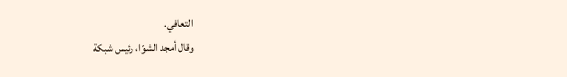التعافي.
وقال أمجد الشوّا، رئيس شبكة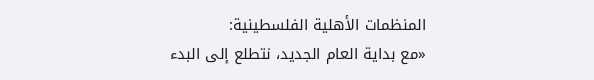المنظمات الأهلية الفلسطينية:
«مع بداية العام الجديد، نتطلع إلى البدء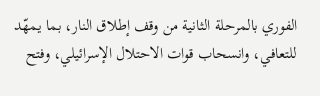الفوري بالمرحلة الثانية من وقف إطلاق النار، بما يمهّد للتعافي، وانسحاب قوات الاحتلال الإسرائيلي، وفتح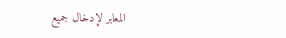المعابر لإدخال جميع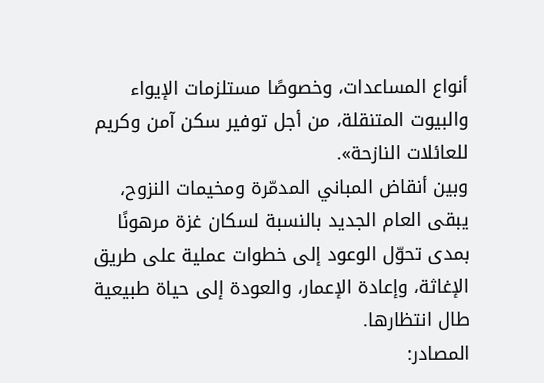أنواع المساعدات، وخصوصًا مستلزمات الإيواء والبيوت المتنقلة، من أجل توفير سكن آمن وكريم للعائلات النازحة».
وبين أنقاض المباني المدمّرة ومخيمات النزوح، يبقى العام الجديد بالنسبة لسكان غزة مرهونًا بمدى تحوّل الوعود إلى خطوات عملية على طريق الإغاثة، وإعادة الإعمار، والعودة إلى حياة طبيعية طال انتظارها.
المصادر: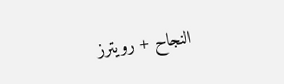النجاح + رويترز